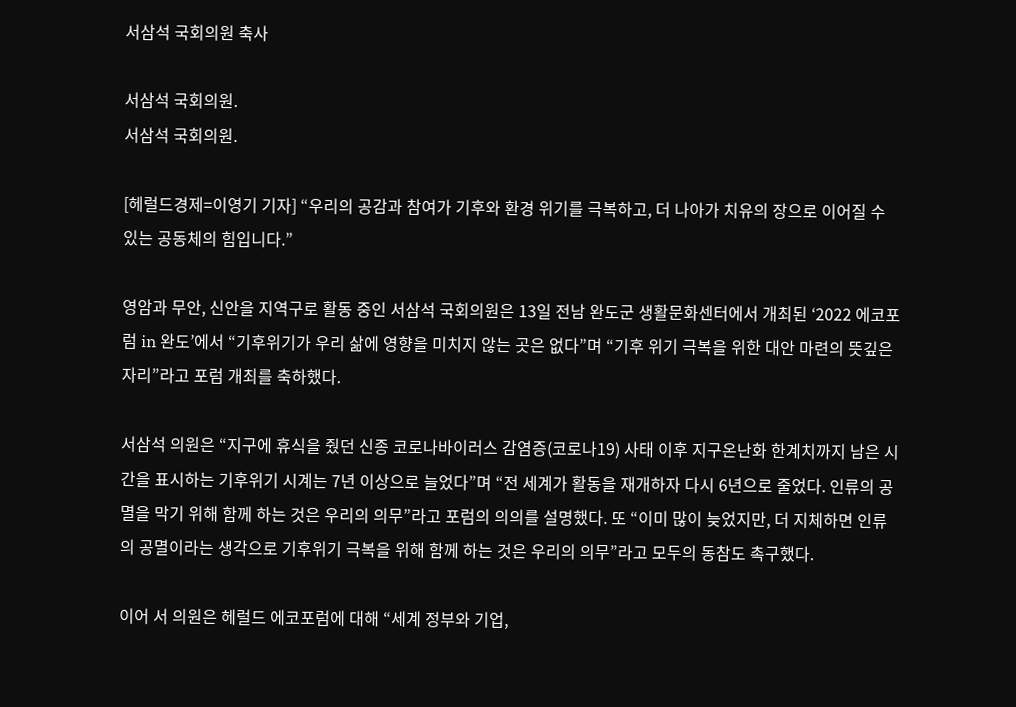서삼석 국회의원 축사

서삼석 국회의원.
서삼석 국회의원.

[헤럴드경제=이영기 기자] “우리의 공감과 참여가 기후와 환경 위기를 극복하고, 더 나아가 치유의 장으로 이어질 수 있는 공동체의 힘입니다.”

영암과 무안, 신안을 지역구로 활동 중인 서삼석 국회의원은 13일 전남 완도군 생활문화센터에서 개최된 ‘2022 에코포럼 in 완도’에서 “기후위기가 우리 삶에 영향을 미치지 않는 곳은 없다”며 “기후 위기 극복을 위한 대안 마련의 뜻깊은 자리”라고 포럼 개최를 축하했다.

서삼석 의원은 “지구에 휴식을 줬던 신종 코로나바이러스 감염증(코로나19) 사태 이후 지구온난화 한계치까지 남은 시간을 표시하는 기후위기 시계는 7년 이상으로 늘었다”며 “전 세계가 활동을 재개하자 다시 6년으로 줄었다. 인류의 공멸을 막기 위해 함께 하는 것은 우리의 의무”라고 포럼의 의의를 설명했다. 또 “이미 많이 늦었지만, 더 지체하면 인류의 공멸이라는 생각으로 기후위기 극복을 위해 함께 하는 것은 우리의 의무”라고 모두의 동참도 촉구했다.

이어 서 의원은 헤럴드 에코포럼에 대해 “세계 정부와 기업,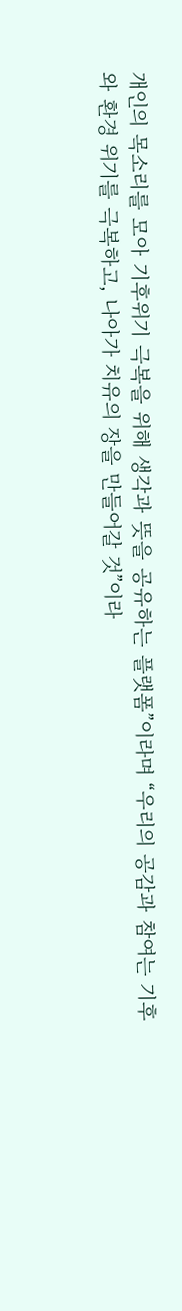개인의 목소리를 모아 기후위기 극복을 위해 생각과 뜻을 공유하는 플랫폼”이라며 “우리의 공감과 참여는 기후와 환경 위기를 극복하고, 나아가 치유의 장을 만들어갈 것”이라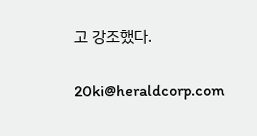고 강조했다.


20ki@heraldcorp.com